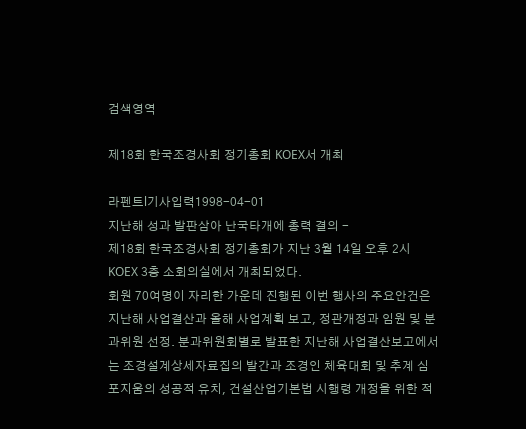검색영역

제18회 한국조경사회 정기총회 KOEX서 개최

라펜트l기사입력1998-04-01
지난해 성과 발판삼아 난국타개에 총력 결의 -
제18회 한국조경사회 정기총회가 지난 3월 14일 오후 2시 KOEX 3층 소회의실에서 개최되었다.
회원 70여명이 자리한 가운데 진행된 이번 행사의 주요안건은 지난해 사업결산과 올해 사업계획 보고, 정관개정과 임원 및 분과위원 선정. 분과위원회별로 발표한 지난해 사업결산보고에서는 조경설계상세자료집의 발간과 조경인 체육대회 및 추계 심포지움의 성공적 유치, 건설산업기본법 시행령 개정을 위한 적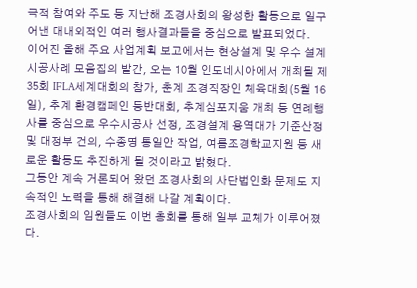극적 참여와 주도 등 지난해 조경사회의 왕성한 활동으로 일구어낸 대내외적인 여러 행사결과들을 중심으로 발표되었다.
이어진 올해 주요 사업계획 보고에서는 현상설계 및 우수 설계시공사례 모음집의 발간, 오는 10월 인도네시아에서 개최될 제35회 IFLA세계대회의 참가, 춘계 조경직장인 체육대회(5월 16일), 추계 환경캠페인 등반대회, 추계심포지움 개최 등 연례행사를 중심으로 우수시공사 선정, 조경설계 용역대가 기준산정및 대정부 건의, 수종명 통일안 작업, 여름조경학교지원 등 새로운 활동도 추진하게 될 것이라고 밝혔다.
그동안 계속 거론되어 왔던 조경사회의 사단법인화 문제도 지속적인 노력을 통해 해결해 나갈 계획이다.
조경사회의 임원들도 이번 총회를 통해 일부 교체가 이루어졌다.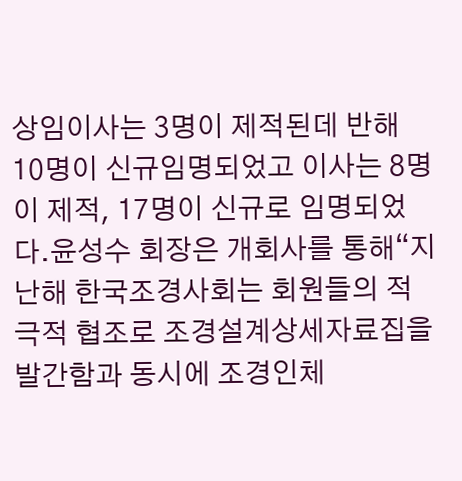상임이사는 3명이 제적된데 반해 10명이 신규임명되었고 이사는 8명이 제적, 17명이 신규로 임명되었다.윤성수 회장은 개회사를 통해“지난해 한국조경사회는 회원들의 적극적 협조로 조경설계상세자료집을 발간함과 동시에 조경인체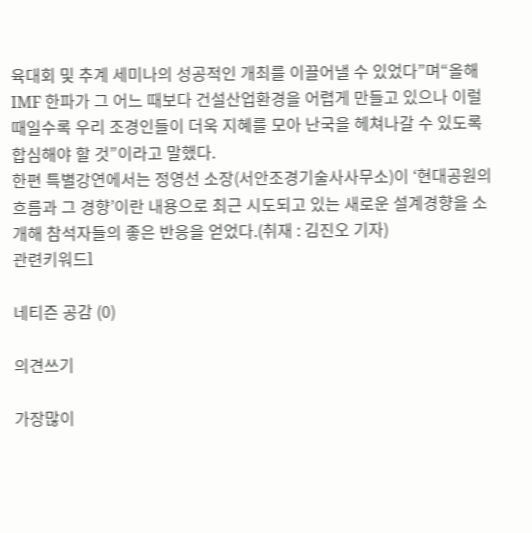육대회 및 추계 세미나의 성공적인 개최를 이끌어낼 수 있었다”며“올해 IMF 한파가 그 어느 때보다 건설산업환경을 어렵게 만들고 있으나 이럴 때일수록 우리 조경인들이 더욱 지혜를 모아 난국을 헤쳐나갈 수 있도록 합심해야 할 것”이라고 말했다.
한편 특별강연에서는 정영선 소장(서안조경기술사사무소)이 ‘현대공원의 흐름과 그 경향’이란 내용으로 최근 시도되고 있는 새로운 설계경향을 소개해 참석자들의 좋은 반응을 얻었다.(취재 : 김진오 기자)
관련키워드l

네티즌 공감 (0)

의견쓰기

가장많이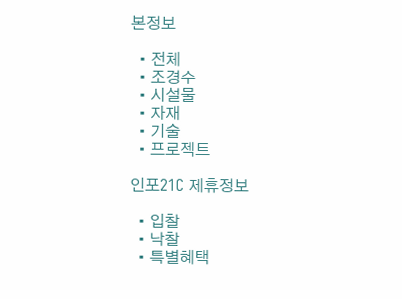본정보

  • 전체
  • 조경수
  • 시설물
  • 자재
  • 기술
  • 프로젝트

인포21C 제휴정보

  • 입찰
  • 낙찰
  • 특별혜택